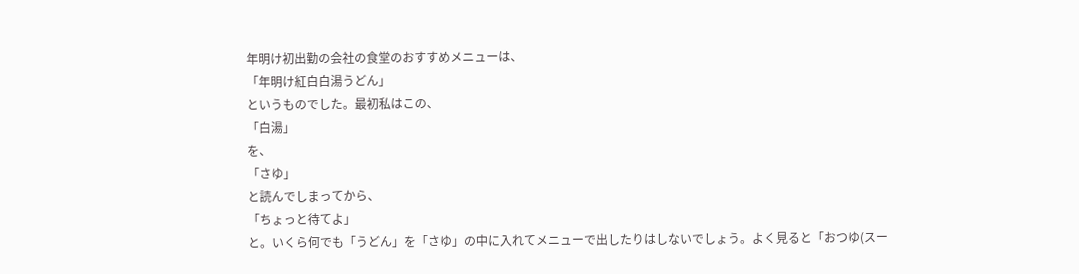年明け初出勤の会社の食堂のおすすめメニューは、
「年明け紅白白湯うどん」
というものでした。最初私はこの、
「白湯」
を、
「さゆ」
と読んでしまってから、
「ちょっと待てよ」
と。いくら何でも「うどん」を「さゆ」の中に入れてメニューで出したりはしないでしょう。よく見ると「おつゆ(スー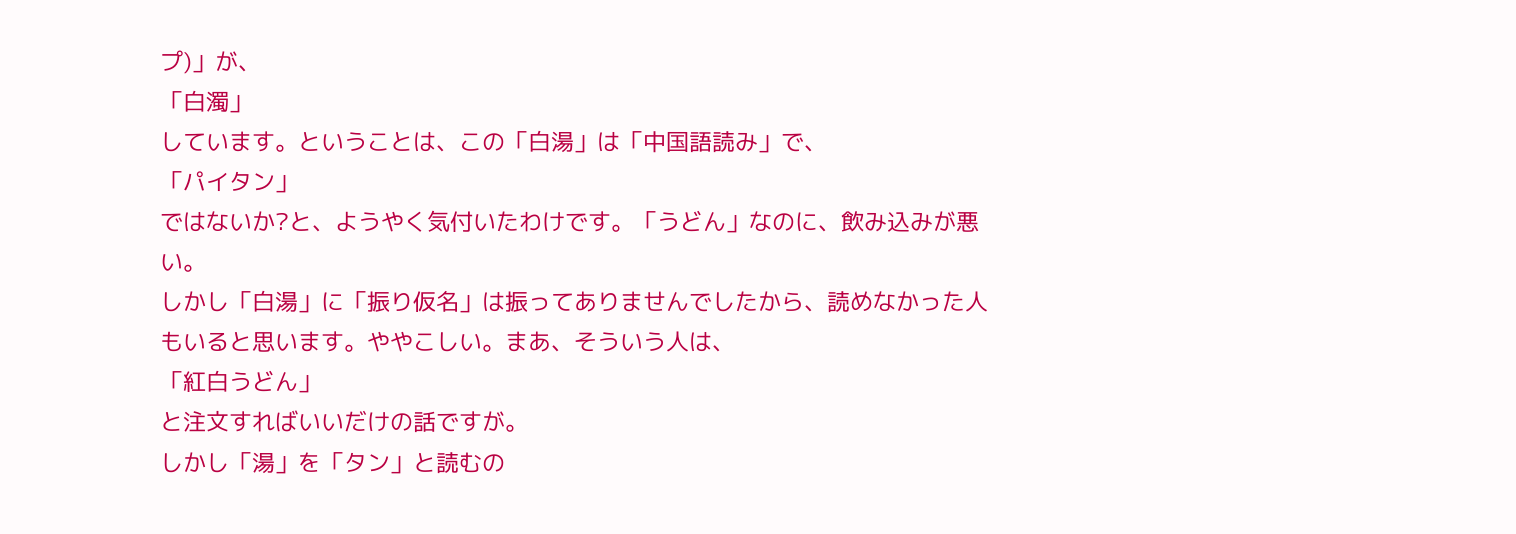プ)」が、
「白濁」
しています。ということは、この「白湯」は「中国語読み」で、
「パイタン」
ではないか?と、ようやく気付いたわけです。「うどん」なのに、飲み込みが悪い。
しかし「白湯」に「振り仮名」は振ってありませんでしたから、読めなかった人もいると思います。ややこしい。まあ、そういう人は、
「紅白うどん」
と注文すればいいだけの話ですが。
しかし「湯」を「タン」と読むの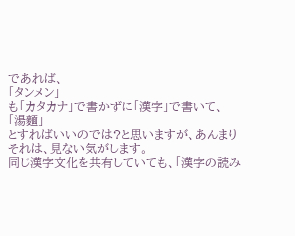であれば、
「タンメン」
も「カタカナ」で書かずに「漢字」で書いて、
「湯麵」
とすればいいのでは?と思いますが、あんまりそれは、見ない気がします。
同じ漢字文化を共有していても、「漢字の読み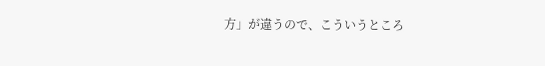方」が違うので、こういうところ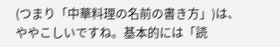(つまり「中華料理の名前の書き方」)は、ややこしいですね。基本的には「読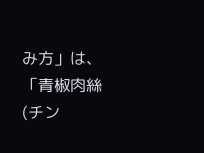み方」は、
「青椒肉絲(チン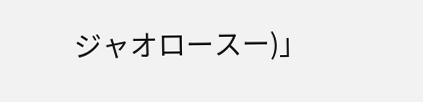ジャオロースー)」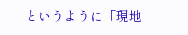というように「現地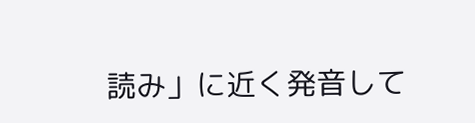読み」に近く発音して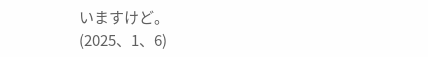いますけど。
(2025、1、6)